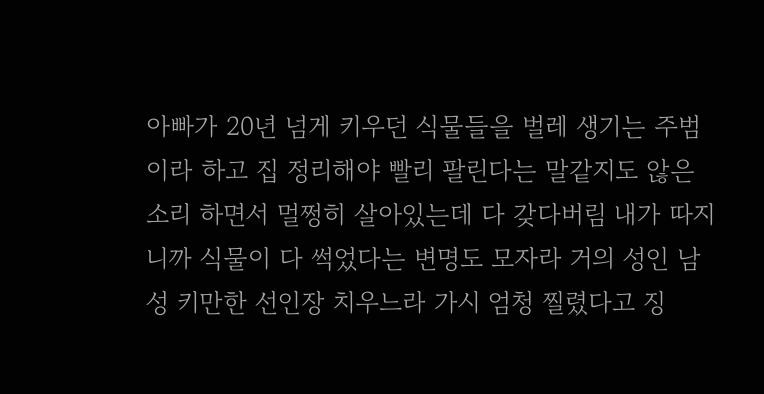아빠가 20년 넘게 키우던 식물들을 벌레 생기는 주범이라 하고 집 정리해야 빨리 팔린다는 말같지도 않은 소리 하면서 멀쩡히 살아있는데 다 갖다버림 내가 따지니까 식물이 다 썩었다는 변명도 모자라 거의 성인 남성 키만한 선인장 치우느라 가시 엄청 찔렸다고 징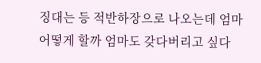징대는 등 적반하장으로 나오는데 엄마 어떻게 할까 엄마도 갖다버리고 싶다